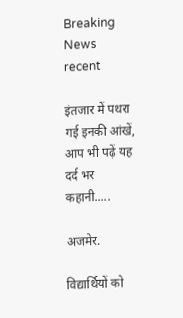Breaking News
recent

इंतजार में पथरा गई इनकी आंखें, आप भी पढ़ें यह दर्द भर कहानी.....

अजमेर.

विद्यार्थियों को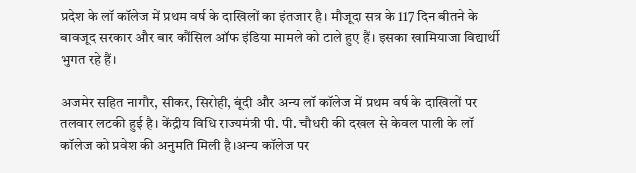प्रदेश के लॉ कॉलेज में प्रथम वर्ष के दाखिलों का इंतजार है। मौजूदा सत्र के 117 दिन बीतने के बावजूद सरकार और बार कौंसिल ऑफ इंडिया मामले को टाले हुए हैं। इसका खामियाजा विद्यार्थी भुगत रहे हैं।

अजमेर सहित नागौर, सीकर, सिरोही, बूंदी और अन्य लॉ कॉलेज में प्रथम वर्ष के दाखिलों पर तलवार लटकी हुई है। केंद्रीय विधि राज्यमंत्री पी. पी. चौधरी की दखल से केवल पाली के लॉ कॉलेज को प्रवेश की अनुमति मिली है।अन्य कॉलेज पर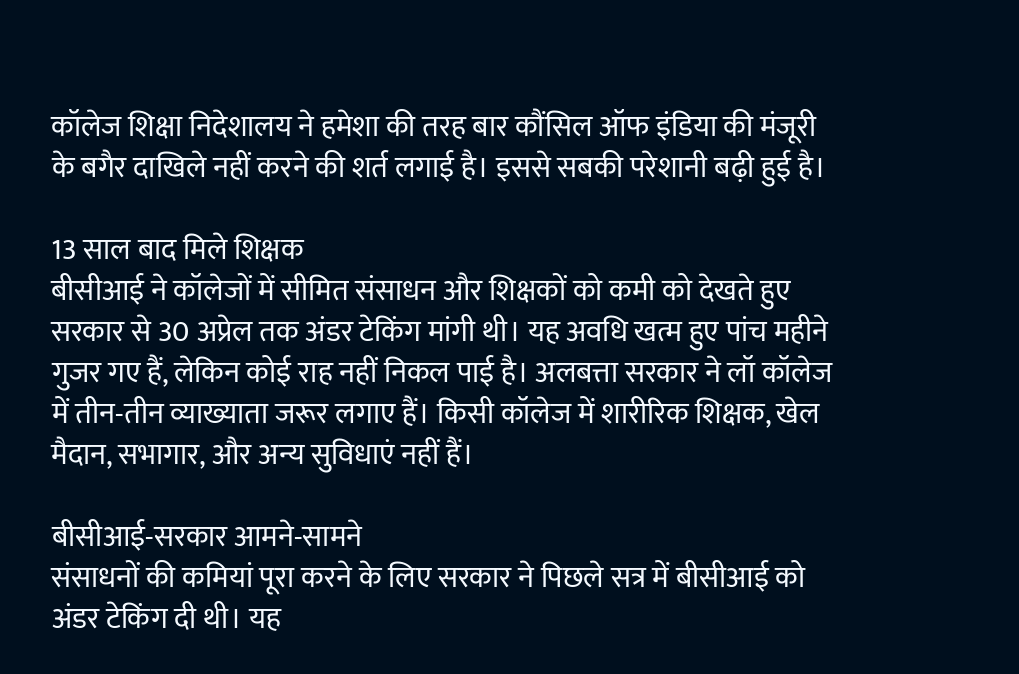कॉलेज शिक्षा निदेशालय ने हमेशा की तरह बार कौंसिल ऑफ इंडिया की मंजूरी के बगैर दाखिले नहीं करने की शर्त लगाई है। इससे सबकी परेशानी बढ़ी हुई है।

13 साल बाद मिले शिक्षक
बीसीआई ने कॉलेजों में सीमित संसाधन और शिक्षकों को कमी को देखते हुए सरकार से 30 अप्रेल तक अंडर टेकिंग मांगी थी। यह अवधि खत्म हुए पांच महीने गुजर गए हैं, लेकिन कोई राह नहीं निकल पाई है। अलबत्ता सरकार ने लॉ कॉलेज में तीन-तीन व्याख्याता जरूर लगाए हैं। किसी कॉलेज में शारीरिक शिक्षक, खेल मैदान, सभागार, और अन्य सुविधाएं नहीं हैं।

बीसीआई-सरकार आमने-सामने
संसाधनों की कमियां पूरा करने के लिए सरकार ने पिछले सत्र में बीसीआई को अंडर टेकिंग दी थी। यह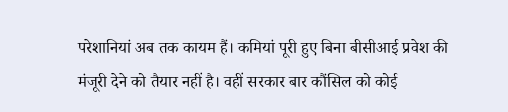परेशानियां अब तक कायम हैं। कमियां पूरी हुए बिना बीसीआई प्रवेश की मंजूरी देने को तैयार नहीं है। वहीं सरकार बार कौंसिल को कोई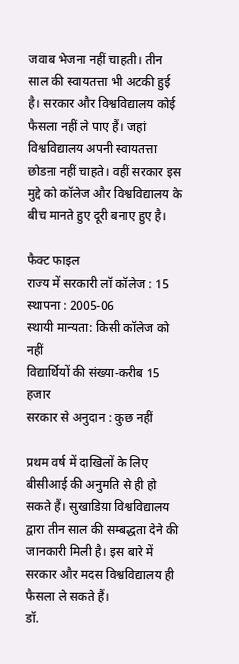जवाब भेजना नहीं चाहती। तीन साल की स्वायतत्ता भी अटकी हुई है। सरकार और विश्वविद्यालय कोई फैसला नहीं ले पाए हैं। जहां विश्वविद्यालय अपनी स्वायतत्ता छोडऩा नहीं चाहते। वहीं सरकार इस मुद्दे को कॉलेज और विश्वविद्यालय के बीच मानते हुए दूरी बनाए हुए है।

फैक्ट फाइल
राज्य में सरकारी लॉ कॉलेज : 15
स्थापना : 2005-06
स्थायी मान्यता: किसी कॉलेज को नहीं
विद्यार्थियों की संख्या-करीब 15 हजार
सरकार से अनुदान : कुछ नहीं

प्रथम वर्ष में दाखिलों के लिए बीसीआई की अनुमति से ही हो सकते हैं। सुखाडिय़ा विश्वविद्यालय द्वारा तीन साल की सम्बद्धता देने की जानकारी मिली है। इस बारे में सरकार और मदस विश्वविद्यालय ही फैसला ले सकते हैं।
डॉ.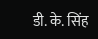डी. के. सिंह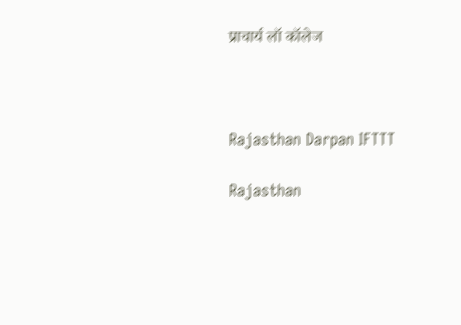प्राचार्य लॉ कॉलेज



Rajasthan Darpan IFTTT

Rajasthan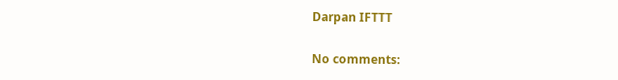Darpan IFTTT

No comments: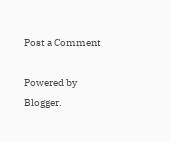Post a Comment

Powered by Blogger.